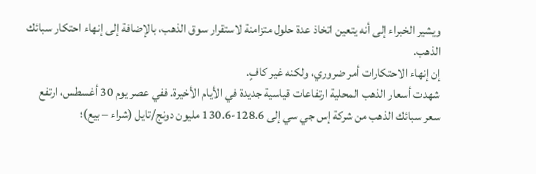ويشير الخبراء إلى أنه يتعين اتخاذ عدة حلول متزامنة لاستقرار سوق الذهب، بالإضافة إلى إنهاء احتكار سبائك الذهب.
إن إنهاء الاحتكارات أمر ضروري، ولكنه غير كافٍ.
شهدت أسعار الذهب المحلية ارتفاعات قياسية جديدة في الأيام الأخيرة. ففي عصر يوم 30 أغسطس، ارتفع سعر سبائك الذهب من شركة إس جي سي إلى 128.6-130.6 مليون دونج/تايل (شراء – بيع)؛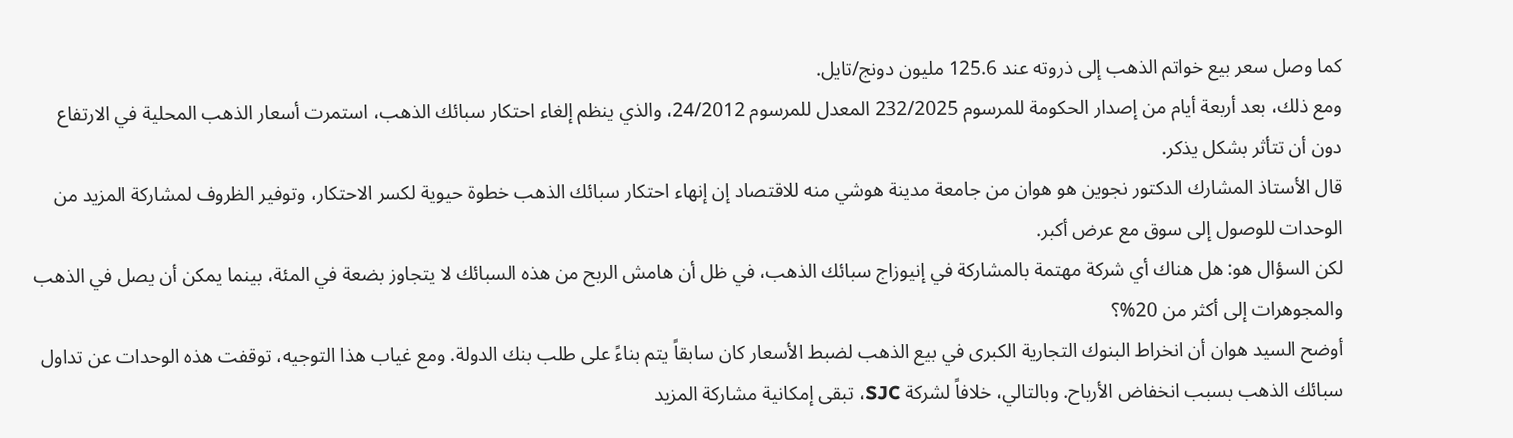كما وصل سعر بيع خواتم الذهب إلى ذروته عند 125.6 مليون دونج/تايل.
ومع ذلك، بعد أربعة أيام من إصدار الحكومة للمرسوم 232/2025 المعدل للمرسوم 24/2012، والذي ينظم إلغاء احتكار سبائك الذهب، استمرت أسعار الذهب المحلية في الارتفاع دون أن تتأثر بشكل يذكر.
قال الأستاذ المشارك الدكتور نجوين هو هوان من جامعة مدينة هوشي منه للاقتصاد إن إنهاء احتكار سبائك الذهب خطوة حيوية لكسر الاحتكار، وتوفير الظروف لمشاركة المزيد من الوحدات للوصول إلى سوق مع عرض أكبر.
لكن السؤال هو: هل هناك أي شركة مهتمة بالمشاركة في إنيوزاج سبائك الذهب، في ظل أن هامش الربح من هذه السبائك لا يتجاوز بضعة في المئة، بينما يمكن أن يصل في الذهب والمجوهرات إلى أكثر من 20%؟
أوضح السيد هوان أن انخراط البنوك التجارية الكبرى في بيع الذهب لضبط الأسعار كان سابقاً يتم بناءً على طلب بنك الدولة. ومع غياب هذا التوجيه، توقفت هذه الوحدات عن تداول سبائك الذهب بسبب انخفاض الأرباح. وبالتالي، خلافاً لشركة SJC، تبقى إمكانية مشاركة المزيد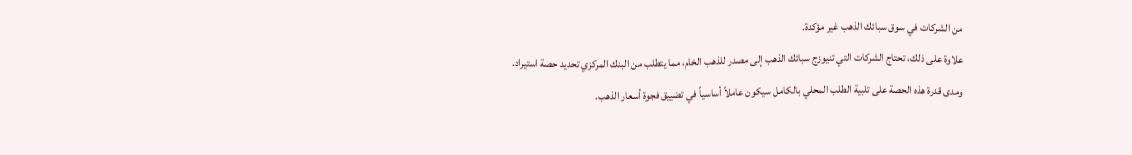من الشركات في سوق سبائك الذهب غير مؤكدة.
علاوة على ذلك، تحتاج الشركات التي تنيوزج سبائك الذهب إلى مصدر للذهب الخام، مما يتطلب من البنك المركزي تحديد حصة استيراد. ومدى قدرة هذه الحصة على تلبية الطلب المحلي بالكامل سيكون عاملاً أساسياً في تضييق فجوة أسعار الذهب.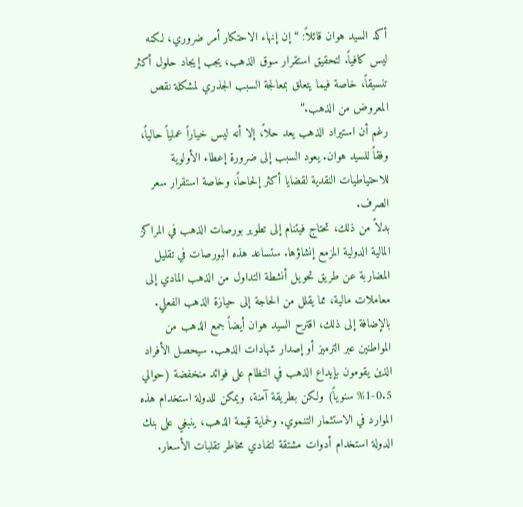أكد السيد هوان قائلاً: “إن إنهاء الاحتكار أمر ضروري، لكنه ليس كافياً. لتحقيق استقرار سوق الذهب، يجب إيجاد حلول أكثر تنسيقاً، خاصة فيما يتعلق بمعالجة السبب الجذري لمشكلة نقص المعروض من الذهب.”
رغم أن استيراد الذهب يعد حلاً، إلا أنه ليس خياراً عملياً حالياً، وفقاً للسيد هوان. يعود السبب إلى ضرورة إعطاء الأولوية للاحتياطيات النقدية لقضايا أكثر إلحاحاً، وخاصة استقرار سعر الصرف.
بدلاً من ذلك، تحتاج فيتنام إلى تطوير بورصات الذهب في المراكز المالية الدولية المزمع إنشاؤها. ستساعد هذه البورصات في تقليل المضاربة عن طريق تحويل أنشطة التداول من الذهب المادي إلى معاملات مالية، مما يقلل من الحاجة إلى حيازة الذهب الفعلي.
بالإضافة إلى ذلك، اقترح السيد هوان أيضاً جمع الذهب من المواطنين عبر الترميز أو إصدار شهادات الذهب. سيحصل الأفراد الذين يقومون بإيداع الذهب في النظام على فوائد منخفضة (حوالي 0.5-1% سنوياً) ولكن بطريقة آمنة، ويمكن للدولة استخدام هذه الموارد في الاستثمار التنموي. ولحماية قيمة الذهب، ينبغي على بنك الدولة استخدام أدوات مشتقة لتفادي مخاطر تقلبات الأسعار.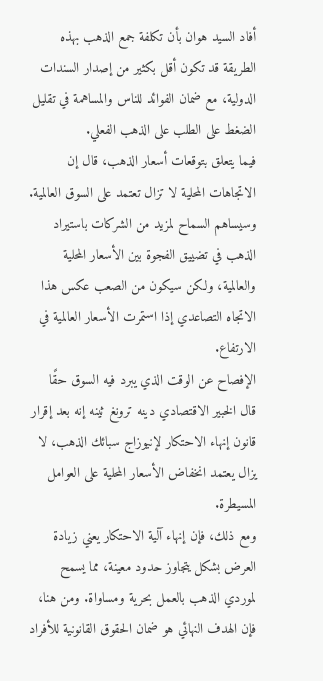أفاد السيد هوان بأن تكلفة جمع الذهب بهذه الطريقة قد تكون أقل بكثير من إصدار السندات الدولية، مع ضمان الفوائد للناس والمساهمة في تقليل الضغط على الطلب على الذهب الفعلي.
فيما يتعلق بتوقعات أسعار الذهب، قال إن الاتجاهات المحلية لا تزال تعتمد على السوق العالمية. وسيساهم السماح لمزيد من الشركات باستيراد الذهب في تضييق الفجوة بين الأسعار المحلية والعالمية، ولكن سيكون من الصعب عكس هذا الاتجاه التصاعدي إذا استمرت الأسعار العالمية في الارتفاع.
الإفصاح عن الوقت الذي يبرد فيه السوق حقًا
قال الخبير الاقتصادي دينه ترونغ ثينه إنه بعد إقرار قانون إنهاء الاحتكار لإنيوزاج سبائك الذهب، لا يزال يعتمد انخفاض الأسعار المحلية على العوامل المسيطرة.
ومع ذلك، فإن إنهاء آلية الاحتكار يعني زيادة العرض بشكل يتجاوز حدود معينة، مما يسمح لموردي الذهب بالعمل بحرية ومساواة. ومن هنا، فإن الهدف النهائي هو ضمان الحقوق القانونية للأفراد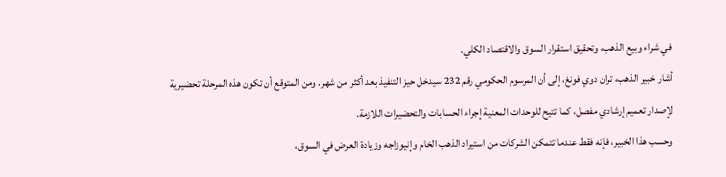في شراء وبيع الذهب، وتحقيق استقرار السوق والاقتصاد الكلي.
أشار خبير الذهب، تران دوي فونغ، إلى أن المرسوم الحكومي رقم 232 سيدخل حيز التنفيذ بعد أكثر من شهر. ومن المتوقع أن تكون هذه المرحلة تحضيرية لإصدار تعميم إرشادي مفصل، كما تتيح للوحدات المعنية إجراء الحسابات والتحضيرات اللازمة.
وحسب هذا الخبير، فإنه فقط عندما تتمكن الشركات من استيراد الذهب الخام وإنيوزاجه وزيادة العرض في السوق،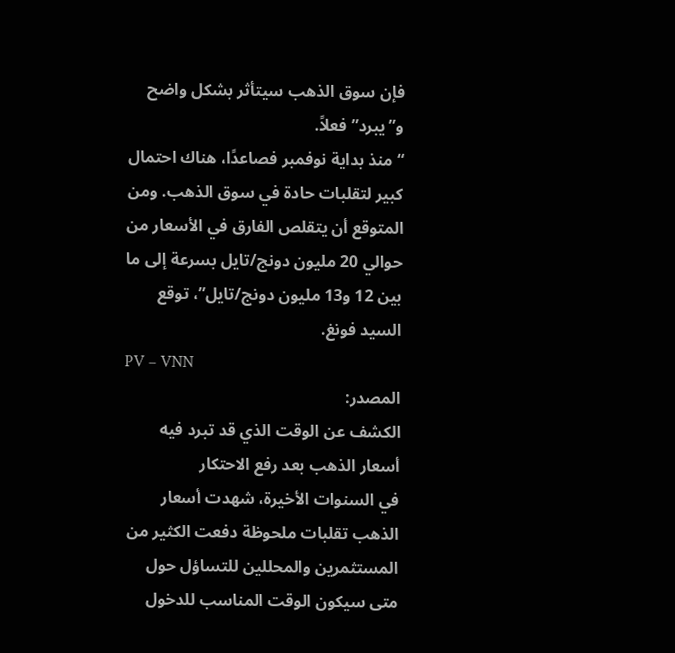فإن سوق الذهب سيتأثر بشكل واضح و”يبرد” فعلاً.
“منذ بداية نوفمبر فصاعدًا، هناك احتمال كبير لتقلبات حادة في سوق الذهب. ومن المتوقع أن يتقلص الفارق في الأسعار من حوالي 20 مليون دونج/تايل بسرعة إلى ما بين 12 و13 مليون دونج/تايل”، توقع السيد فونغ.
PV – VNN
المصدر:
الكشف عن الوقت الذي قد تبرد فيه أسعار الذهب بعد رفع الاحتكار
في السنوات الأخيرة، شهدت أسعار الذهب تقلبات ملحوظة دفعت الكثير من المستثمرين والمحللين للتساؤل حول متى سيكون الوقت المناسب للدخول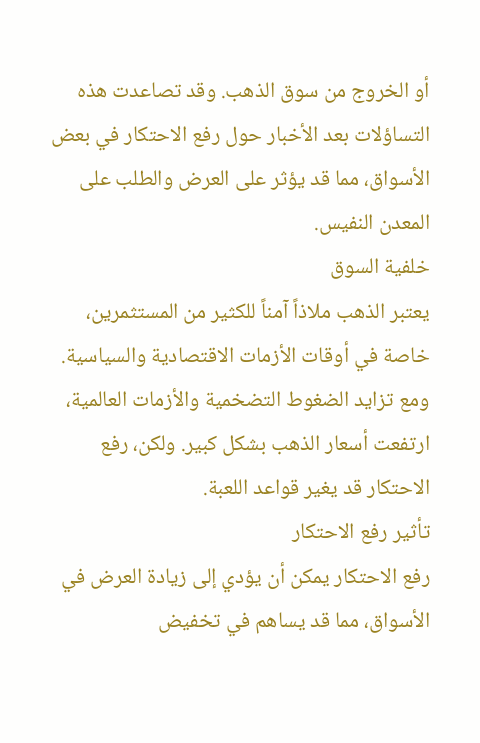أو الخروج من سوق الذهب. وقد تصاعدت هذه التساؤلات بعد الأخبار حول رفع الاحتكار في بعض الأسواق، مما قد يؤثر على العرض والطلب على المعدن النفيس.
خلفية السوق
يعتبر الذهب ملاذاً آمناً للكثير من المستثمرين، خاصة في أوقات الأزمات الاقتصادية والسياسية. ومع تزايد الضغوط التضخمية والأزمات العالمية، ارتفعت أسعار الذهب بشكل كبير. ولكن، رفع الاحتكار قد يغير قواعد اللعبة.
تأثير رفع الاحتكار
رفع الاحتكار يمكن أن يؤدي إلى زيادة العرض في الأسواق، مما قد يساهم في تخفيض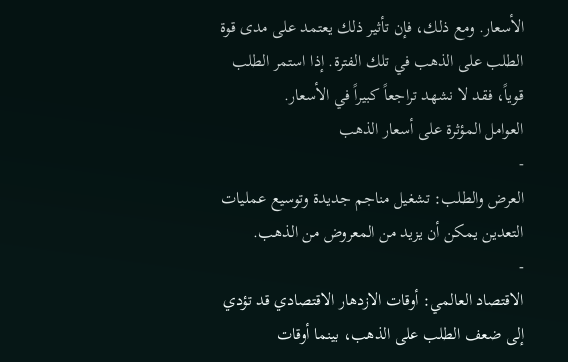الأسعار. ومع ذلك، فإن تأثير ذلك يعتمد على مدى قوة الطلب على الذهب في تلك الفترة. إذا استمر الطلب قوياً، فقد لا نشهد تراجعاً كبيراً في الأسعار.
العوامل المؤثرة على أسعار الذهب
-
العرض والطلب: تشغيل مناجم جديدة وتوسيع عمليات التعدين يمكن أن يزيد من المعروض من الذهب.
-
الاقتصاد العالمي: أوقات الازدهار الاقتصادي قد تؤدي إلى ضعف الطلب على الذهب، بينما أوقات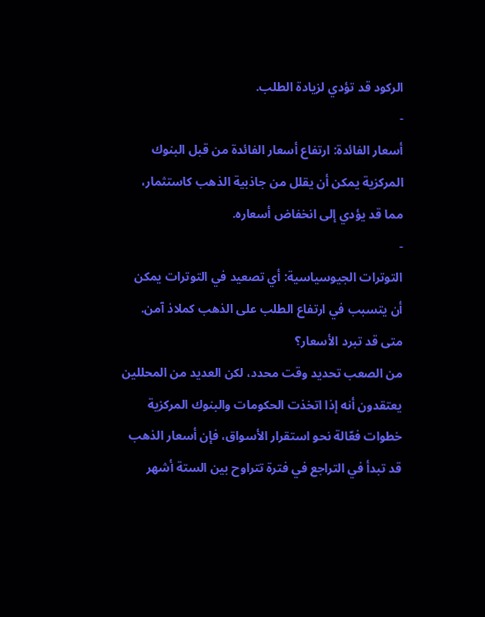الركود قد تؤدي لزيادة الطلب.
-
أسعار الفائدة: ارتفاع أسعار الفائدة من قبل البنوك المركزية يمكن أن يقلل من جاذبية الذهب كاستثمار، مما قد يؤدي إلى انخفاض أسعاره.
-
التوترات الجيوسياسية: أي تصعيد في التوترات يمكن أن يتسبب في ارتفاع الطلب على الذهب كملاذ آمن.
متى قد تبرد الأسعار؟
من الصعب تحديد وقت محدد، لكن العديد من المحللين يعتقدون أنه إذا اتخذت الحكومات والبنوك المركزية خطوات فعّالة نحو استقرار الأسواق، فإن أسعار الذهب قد تبدأ في التراجع في فترة تتراوح بين الستة أشهر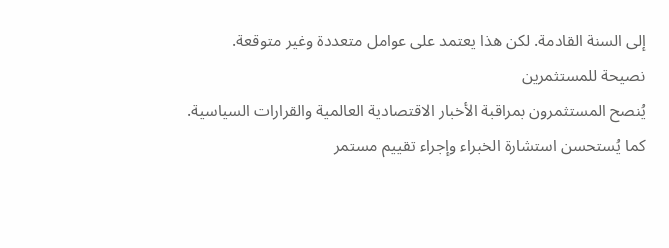إلى السنة القادمة. لكن هذا يعتمد على عوامل متعددة وغير متوقعة.
نصيحة للمستثمرين
يُنصح المستثمرون بمراقبة الأخبار الاقتصادية العالمية والقرارات السياسية. كما يُستحسن استشارة الخبراء وإجراء تقييم مستمر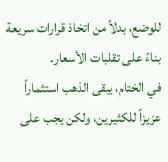للوضع، بدلاً من اتخاذ قرارات سريعة بناءً على تقلبات الأسعار.
في الختام، يبقى الذهب استثماراً عزيزاً للكثيرين، ولكن يجب على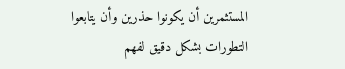المستثمرين أن يكونوا حذرين وأن يتابعوا التطورات بشكل دقيق لفهم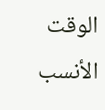الوقت الأنسب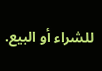للشراء أو البيع.